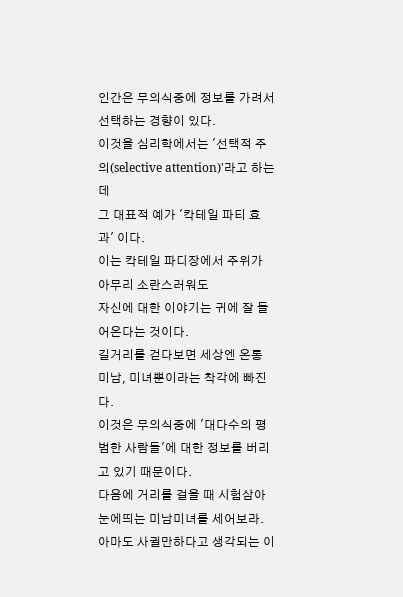인간은 무의식중에 정보를 가려서 선택하는 경향이 있다.
이것을 심리학에서는 '선택적 주의(selective attention)'라고 하는데
그 대표적 예가 '칵테일 파티 효과' 이다.
이는 칵테일 파디장에서 주위가 아무리 소란스러워도
자신에 대한 이야기는 귀에 잘 들어온다는 것이다.
길거리를 걷다보면 세상엔 온통 미남, 미녀뿐이라는 착각에 빠진다.
이것은 무의식중에 '대다수의 평범한 사람들'에 대한 정보를 버리고 있기 때문이다.
다음에 거리를 걸을 때 시험삼아 눈에띄는 미남미녀를 세어보라.
아마도 사귈만하다고 생각되는 이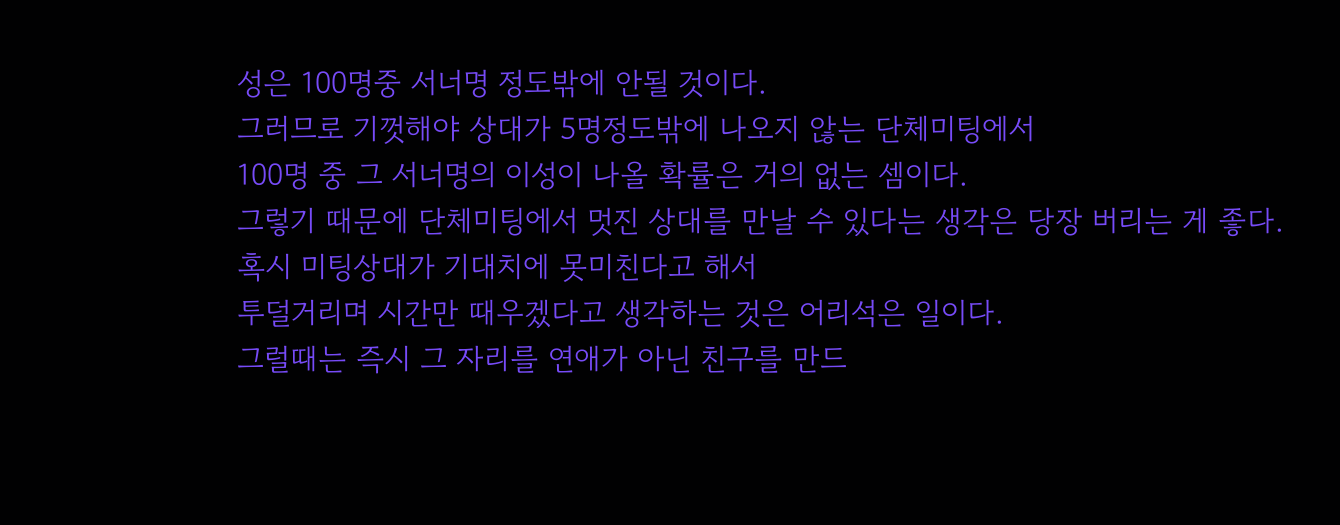성은 100명중 서너명 정도밖에 안될 것이다.
그러므로 기껏해야 상대가 5명정도밖에 나오지 않는 단체미팅에서
100명 중 그 서너명의 이성이 나올 확률은 거의 없는 셈이다.
그렇기 때문에 단체미팅에서 멋진 상대를 만날 수 있다는 생각은 당장 버리는 게 좋다.
혹시 미팅상대가 기대치에 못미친다고 해서
투덜거리며 시간만 때우겠다고 생각하는 것은 어리석은 일이다.
그럴때는 즉시 그 자리를 연애가 아닌 친구를 만드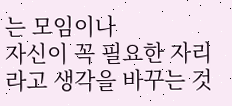는 모임이나
자신이 꼭 필요한 자리라고 생각을 바꾸는 것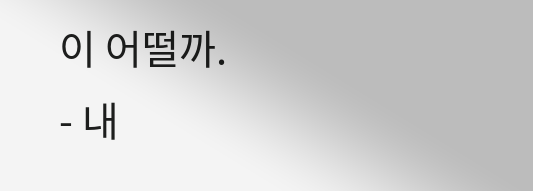이 어떨까.
- 내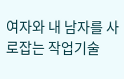여자와 내 남자를 사로잡는 작업기술